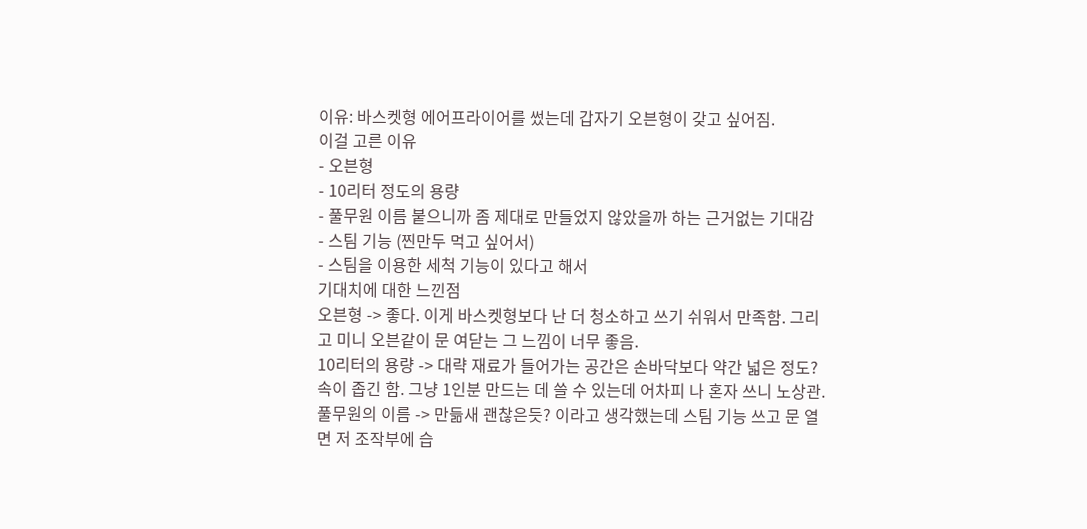이유: 바스켓형 에어프라이어를 썼는데 갑자기 오븐형이 갖고 싶어짐.
이걸 고른 이유
- 오븐형
- 10리터 정도의 용량
- 풀무원 이름 붙으니까 좀 제대로 만들었지 않았을까 하는 근거없는 기대감
- 스팀 기능 (찐만두 먹고 싶어서)
- 스팀을 이용한 세척 기능이 있다고 해서
기대치에 대한 느낀점
오븐형 -> 좋다. 이게 바스켓형보다 난 더 청소하고 쓰기 쉬워서 만족함. 그리고 미니 오븐같이 문 여닫는 그 느낌이 너무 좋음.
10리터의 용량 -> 대략 재료가 들어가는 공간은 손바닥보다 약간 넓은 정도? 속이 좁긴 함. 그냥 1인분 만드는 데 쓸 수 있는데 어차피 나 혼자 쓰니 노상관.
풀무원의 이름 -> 만듦새 괜찮은듯? 이라고 생각했는데 스팀 기능 쓰고 문 열면 저 조작부에 습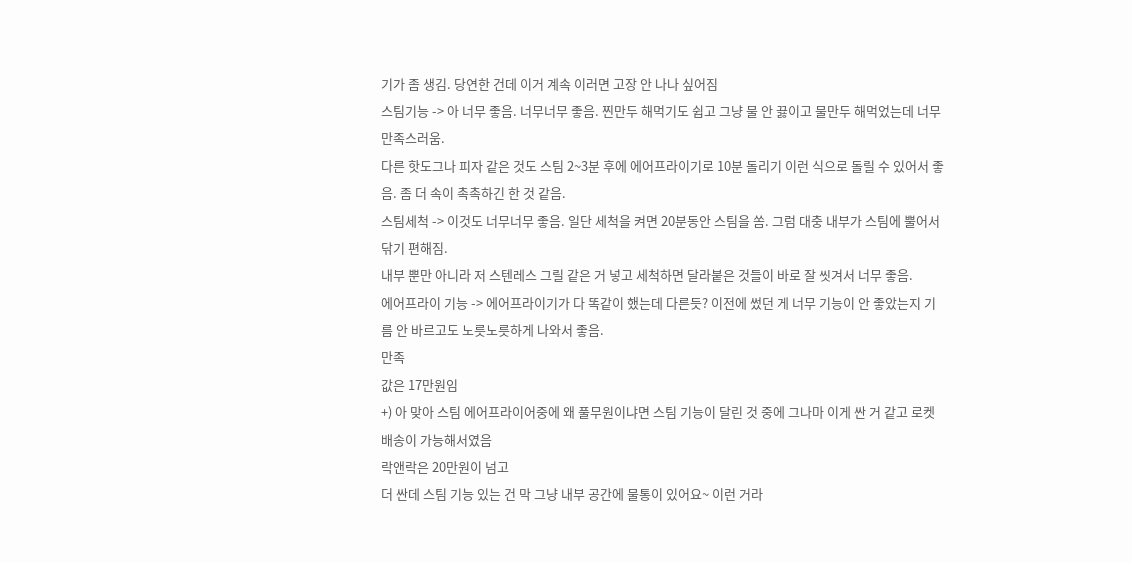기가 좀 생김. 당연한 건데 이거 계속 이러면 고장 안 나나 싶어짐
스팀기능 -> 아 너무 좋음. 너무너무 좋음. 찐만두 해먹기도 쉽고 그냥 물 안 끓이고 물만두 해먹었는데 너무 만족스러움.
다른 핫도그나 피자 같은 것도 스팀 2~3분 후에 에어프라이기로 10분 돌리기 이런 식으로 돌릴 수 있어서 좋음. 좀 더 속이 촉촉하긴 한 것 같음.
스팀세척 -> 이것도 너무너무 좋음. 일단 세척을 켜면 20분동안 스팀을 쏨. 그럼 대충 내부가 스팀에 뿔어서 닦기 편해짐.
내부 뿐만 아니라 저 스텐레스 그릴 같은 거 넣고 세척하면 달라붙은 것들이 바로 잘 씻겨서 너무 좋음.
에어프라이 기능 -> 에어프라이기가 다 똑같이 했는데 다른듯? 이전에 썼던 게 너무 기능이 안 좋았는지 기름 안 바르고도 노릇노릇하게 나와서 좋음.
만족
값은 17만원임
+) 아 맞아 스팀 에어프라이어중에 왜 풀무원이냐면 스팀 기능이 달린 것 중에 그나마 이게 싼 거 같고 로켓배송이 가능해서였음
락앤락은 20만원이 넘고
더 싼데 스팀 기능 있는 건 막 그냥 내부 공간에 물통이 있어요~ 이런 거라